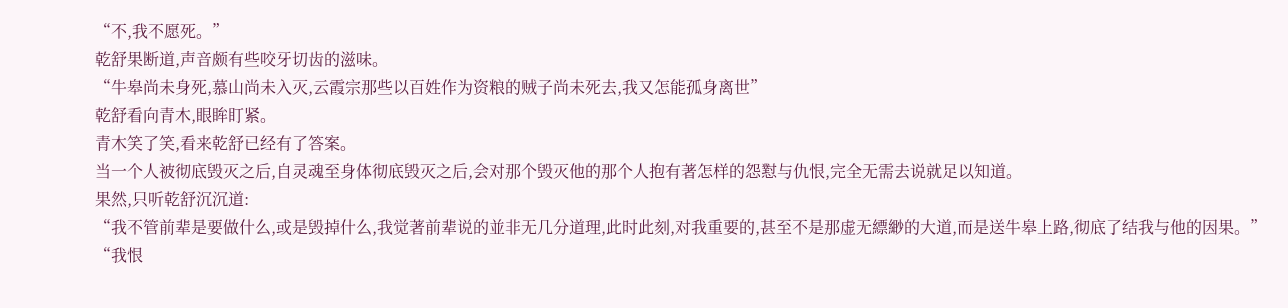“不,我不愿死。”
乾舒果断道,声音颇有些咬牙切齿的滋味。
“牛皋尚未身死,慕山尚未入灭,云霞宗那些以百姓作为资粮的贼子尚未死去,我又怎能孤身离世”
乾舒看向青木,眼眸盯紧。
青木笑了笑,看来乾舒已经有了答案。
当一个人被彻底毁灭之后,自灵魂至身体彻底毁灭之后,会对那个毁灭他的那个人抱有著怎样的怨懟与仇恨,完全无需去说就足以知道。
果然,只听乾舒沉沉道:
“我不管前辈是要做什么,或是毁掉什么,我觉著前辈说的並非无几分道理,此时此刻,对我重要的,甚至不是那虚无縹緲的大道,而是送牛皋上路,彻底了结我与他的因果。”
“我恨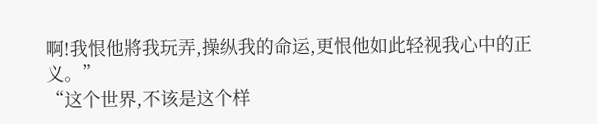啊!我恨他將我玩弄,操纵我的命运,更恨他如此轻视我心中的正义。”
“这个世界,不该是这个样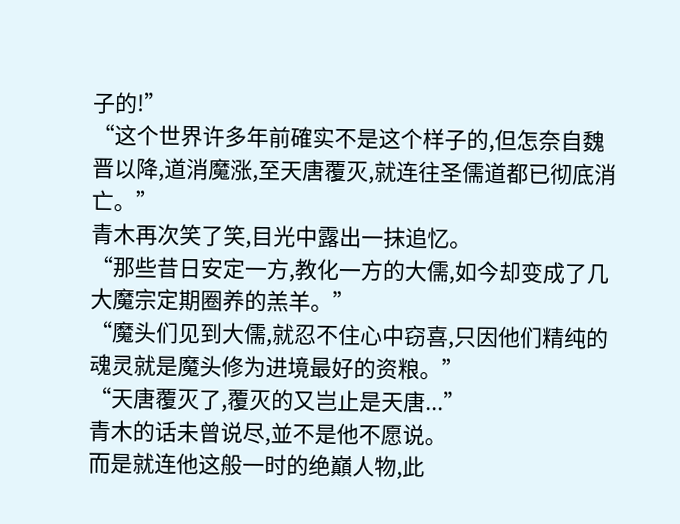子的!”
“这个世界许多年前確实不是这个样子的,但怎奈自魏晋以降,道消魔涨,至天唐覆灭,就连往圣儒道都已彻底消亡。”
青木再次笑了笑,目光中露出一抹追忆。
“那些昔日安定一方,教化一方的大儒,如今却变成了几大魔宗定期圈养的羔羊。”
“魔头们见到大儒,就忍不住心中窃喜,只因他们精纯的魂灵就是魔头修为进境最好的资粮。”
“天唐覆灭了,覆灭的又岂止是天唐...”
青木的话未曾说尽,並不是他不愿说。
而是就连他这般一时的绝巔人物,此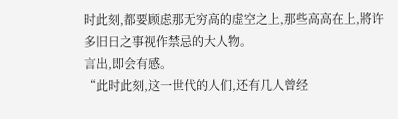时此刻,都要顾虑那无穷高的虚空之上,那些高高在上,將许多旧日之事视作禁忌的大人物。
言出,即会有感。
“此时此刻,这一世代的人们,还有几人曾经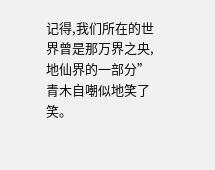记得,我们所在的世界曾是那万界之央,地仙界的一部分”
青木自嘲似地笑了笑。